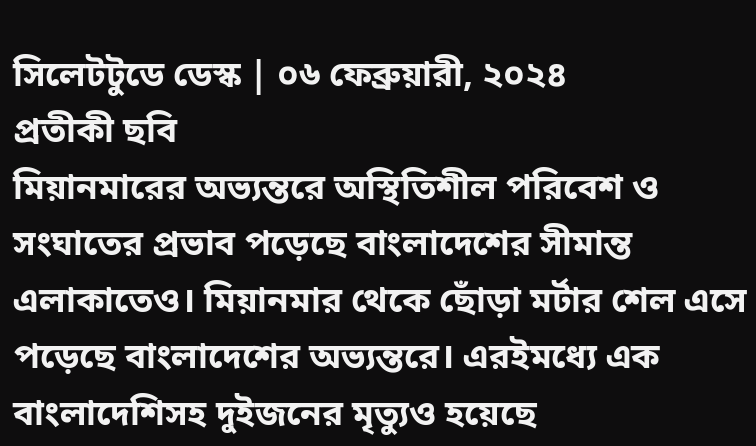সিলেটটুডে ডেস্ক | ০৬ ফেব্রুয়ারী, ২০২৪
প্রতীকী ছবি
মিয়ানমারের অভ্যন্তরে অস্থিতিশীল পরিবেশ ও সংঘাতের প্রভাব পড়েছে বাংলাদেশের সীমান্ত এলাকাতেও। মিয়ানমার থেকে ছোঁড়া মর্টার শেল এসে পড়েছে বাংলাদেশের অভ্যন্তরে। এরইমধ্যে এক বাংলাদেশিসহ দুইজনের মৃত্যুও হয়েছে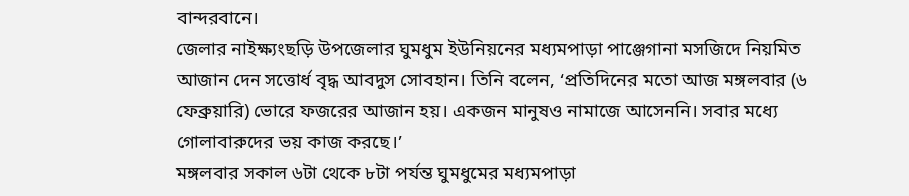বান্দরবানে।
জেলার নাইক্ষ্যংছড়ি উপজেলার ঘুমধুম ইউনিয়নের মধ্যমপাড়া পাঞ্জেগানা মসজিদে নিয়মিত আজান দেন সত্তোর্ধ বৃদ্ধ আবদুস সোবহান। তিনি বলেন, ‘প্রতিদিনের মতো আজ মঙ্গলবার (৬ ফেব্রুয়ারি) ভোরে ফজরের আজান হয়। একজন মানুষও নামাজে আসেননি। সবার মধ্যে গোলাবারুদের ভয় কাজ করছে।’
মঙ্গলবার সকাল ৬টা থেকে ৮টা পর্যন্ত ঘুমধুমের মধ্যমপাড়া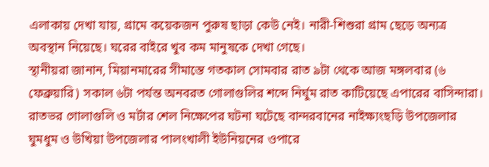এলাকায় দেখা যায়, গ্রামে কয়েকজন পুরুষ ছাড়া কেউ নেই। নারী-শিশুরা গ্রাম ছেড়ে অন্যত্র অবস্থান নিয়েছে। ঘরের বাইরে খুব কম মানুষকে দেখা গেছে।
স্থানীয়রা জানান, মিয়ানমারের সীমান্তে গতকাল সোমবার রাত ৯টা থেকে আজ মঙ্গলবার (৬ ফেব্রুয়ারি) সকাল ৬টা পর্যন্ত অনবরত গোলাগুলির শব্দে নির্ঘুম রাত কাটিয়েছে এপারের বাসিন্দারা। রাতভর গোলাগুলি ও মর্টার শেল নিক্ষেপের ঘটনা ঘটেছে বান্দরবানের নাইক্ষ্যংছড়ি উপজেলার ঘুমধুম ও উখিয়া উপজেলার পালংখালী ইউনিয়নের ওপারে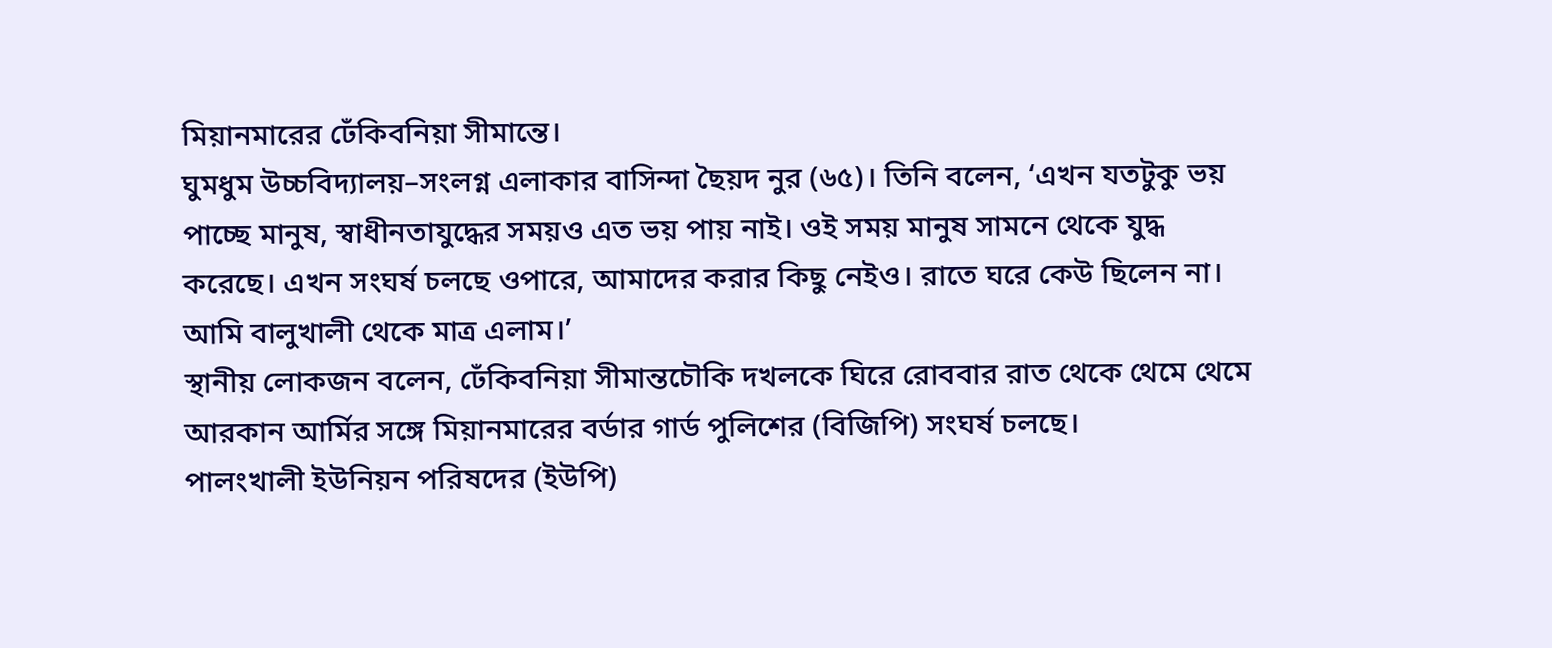মিয়ানমারের ঢেঁকিবনিয়া সীমান্তে।
ঘুমধুম উচ্চবিদ্যালয়–সংলগ্ন এলাকার বাসিন্দা ছৈয়দ নুর (৬৫)। তিনি বলেন, ‘এখন যতটুকু ভয় পাচ্ছে মানুষ, স্বাধীনতাযুদ্ধের সময়ও এত ভয় পায় নাই। ওই সময় মানুষ সামনে থেকে যুদ্ধ করেছে। এখন সংঘর্ষ চলছে ওপারে, আমাদের করার কিছু নেইও। রাতে ঘরে কেউ ছিলেন না। আমি বালুখালী থেকে মাত্র এলাম।’
স্থানীয় লোকজন বলেন, ঢেঁকিবনিয়া সীমান্তচৌকি দখলকে ঘিরে রোববার রাত থেকে থেমে থেমে আরকান আর্মির সঙ্গে মিয়ানমারের বর্ডার গার্ড পুলিশের (বিজিপি) সংঘর্ষ চলছে।
পালংখালী ইউনিয়ন পরিষদের (ইউপি)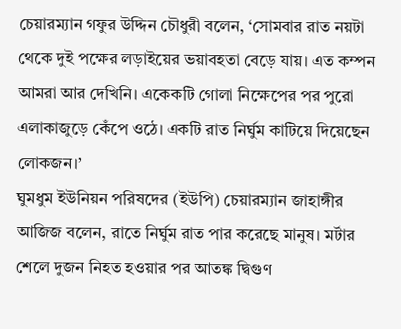চেয়ারম্যান গফুর উদ্দিন চৌধুরী বলেন, ‘সোমবার রাত নয়টা থেকে দুই পক্ষের লড়াইয়ের ভয়াবহতা বেড়ে যায়। এত কম্পন আমরা আর দেখিনি। একেকটি গোলা নিক্ষেপের পর পুরো এলাকাজুড়ে কেঁপে ওঠে। একটি রাত নির্ঘুম কাটিয়ে দিয়েছেন লোকজন।’
ঘুমধুম ইউনিয়ন পরিষদের (ইউপি) চেয়ারম্যান জাহাঙ্গীর আজিজ বলেন, রাতে নির্ঘুম রাত পার করেছে মানুষ। মর্টার শেলে দুজন নিহত হওয়ার পর আতঙ্ক দ্বিগুণ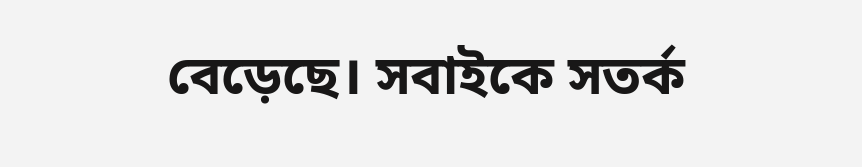বেড়েছে। সবাইকে সতর্ক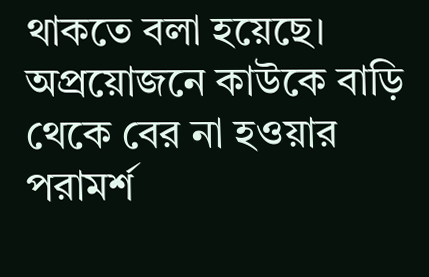থাকতে বলা হয়েছে। অপ্রয়োজনে কাউকে বাড়ি থেকে বের না হওয়ার পরামর্শ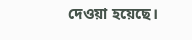দেওয়া হয়েছে।